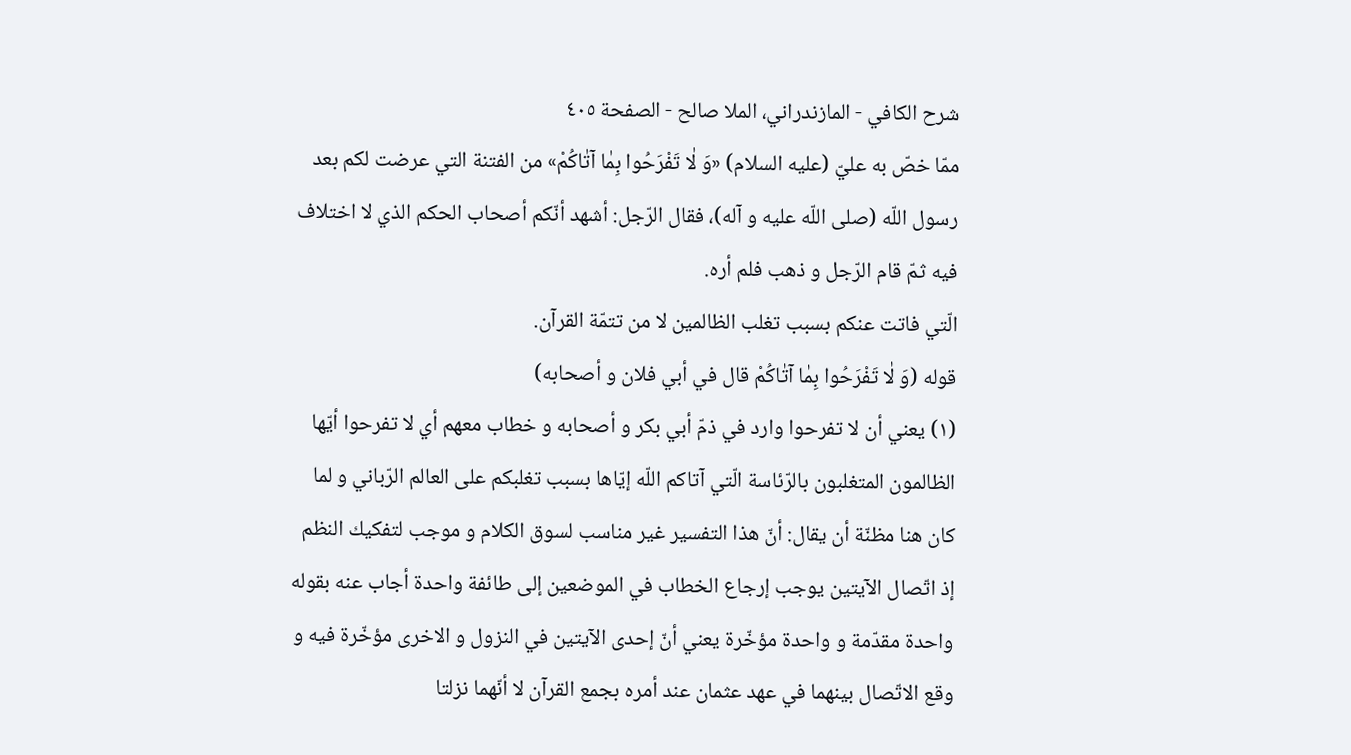شرح الكافي - المازندراني، الملا صالح - الصفحة ٤٠٥
ممّا خصّ به عليّ (عليه السلام) «وَ لٰا تَفْرَحُوا بِمٰا آتٰاكُمْ» من الفتنة التي عرضت لكم بعد رسول اللّه (صلى اللّه عليه و آله)، فقال الرّجل: أشهد أنّكم أصحاب الحكم الذي لا اختلاف فيه ثمّ قام الرّجل و ذهب فلم أره.
الّتي فاتت عنكم بسبب تغلب الظالمين لا من تتمّة القرآن.
قوله (وَ لٰا تَفْرَحُوا بِمٰا آتٰاكُمْ قال في أبي فلان و أصحابه)
(١) يعني أن لا تفرحوا وارد في ذمّ أبي بكر و أصحابه و خطاب معهم أي لا تفرحوا أيّها الظالمون المتغلبون بالرّئاسة الّتي آتاكم اللّه إيّاها بسبب تغلبكم على العالم الرّباني و لما كان هنا مظنّة أن يقال: أنّ هذا التفسير غير مناسب لسوق الكلام و موجب لتفكيك النظم إذ اتّصال الآيتين يوجب إرجاع الخطاب في الموضعين إلى طائفة واحدة أجاب عنه بقوله واحدة مقدّمة و واحدة مؤخّرة يعني أنّ إحدى الآيتين في النزول و الاخرى مؤخّرة فيه و وقع الاتّصال بينهما في عهد عثمان عند أمره بجمع القرآن لا أنّهما نزلتا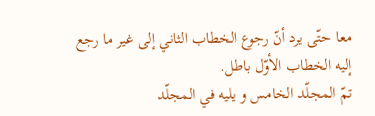معا حتّى يرد أنّ رجوع الخطاب الثاني إلى غير ما رجع إليه الخطاب الأوّل باطل.
تمّ المجلّد الخامس و يليه في المجلّد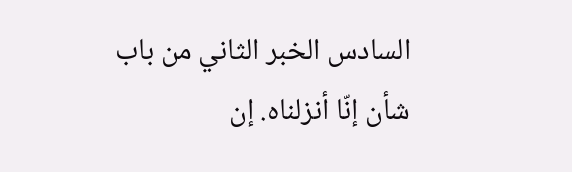السادس الخبر الثاني من باب شأن إنّا أنزلناه. إن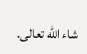شاء اللّه تعالى.